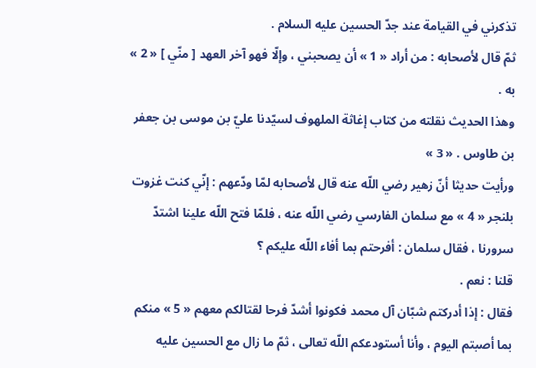تذكرني في القيامة عند جدّ الحسين عليه السلام .
ثمّ قال لأصحابه : من أراد « 1 » أن يصحبني ، وإلّا فهو آخر العهد [ منّي ] « 2 » به .
وهذا الحديث نقلته من كتاب إغاثة الملهوف لسيّدنا عليّ بن موسى بن جعفر بن طاوس . « 3 »
ورأيت حديثا أنّ زهير رضي اللّه عنه قال لأصحابه لمّا ودّعهم : إنّي كنت غزوت بلنجر « 4 » مع سلمان الفارسي رضي اللّه عنه ، فلمّا فتح اللّه علينا اشتدّ سرورنا ، فقال سلمان : أفرحتم بما أفاء اللّه عليكم ؟
قلنا : نعم .
فقال : إذا أدركتم شبّان آل محمد فكونوا أشدّ فرحا لقتالكم معهم « 5 » منكم بما أصبتم اليوم ، وأنا أستودعكم اللّه تعالى ، ثمّ ما زال مع الحسين عليه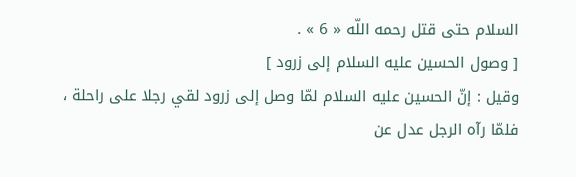السلام حتى قتل رحمه اللّه « 6 » .
[ وصول الحسين عليه السلام إلى زرود ]
وقيل : إنّ الحسين عليه السلام لمّا وصل إلى زرود لقي رجلا على راحلة ، فلمّا رآه الرجل عدل عن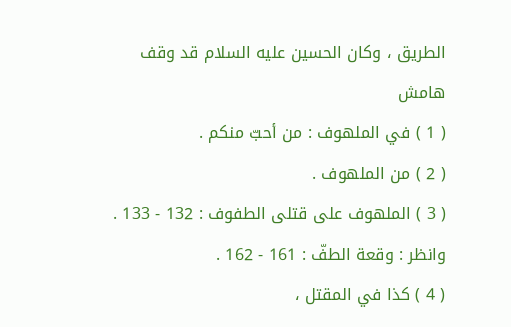الطريق ، وكان الحسين عليه السلام قد وقف
هامش
( 1 ) في الملهوف : من أحبّ منكم .
( 2 ) من الملهوف .
( 3 ) الملهوف على قتلى الطفوف : 132 - 133 . وانظر : وقعة الطفّ : 161 - 162 .
( 4 ) كذا في المقتل ،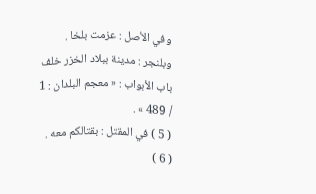وفي الأصل : عزمت بلخا .
وبلنجر : مدينة ببلاد الخزر خلف باب الأبواب : « معجم البلدان : 1 / 489 » .
( 5 ) في المقتل : بقتالكم معه .
( 6 )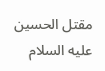مقتل الحسين عليه السلام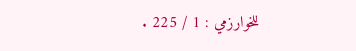للخوارزمي : 1 / 225 .